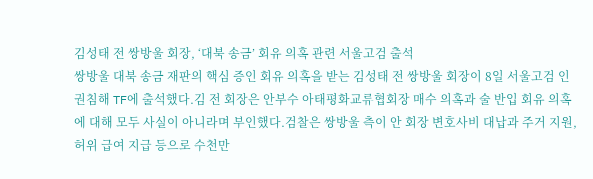김성태 전 쌍방울 회장, ‘대북 송금’ 회유 의혹 관련 서울고검 출석
쌍방울 대북 송금 재판의 핵심 증인 회유 의혹을 받는 김성태 전 쌍방울 회장이 8일 서울고검 인권침해 TF에 출석했다.김 전 회장은 안부수 아태평화교류협회장 매수 의혹과 술 반입 회유 의혹에 대해 모두 사실이 아니라며 부인했다.검찰은 쌍방울 측이 안 회장 변호사비 대납과 주거 지원, 허위 급여 지급 등으로 수천만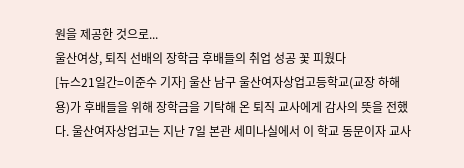원을 제공한 것으로...
울산여상, 퇴직 선배의 장학금 후배들의 취업 성공 꽃 피웠다
[뉴스21일간=이준수 기자] 울산 남구 울산여자상업고등학교(교장 하해용)가 후배들을 위해 장학금을 기탁해 온 퇴직 교사에게 감사의 뜻을 전했다. 울산여자상업고는 지난 7일 본관 세미나실에서 이 학교 동문이자 교사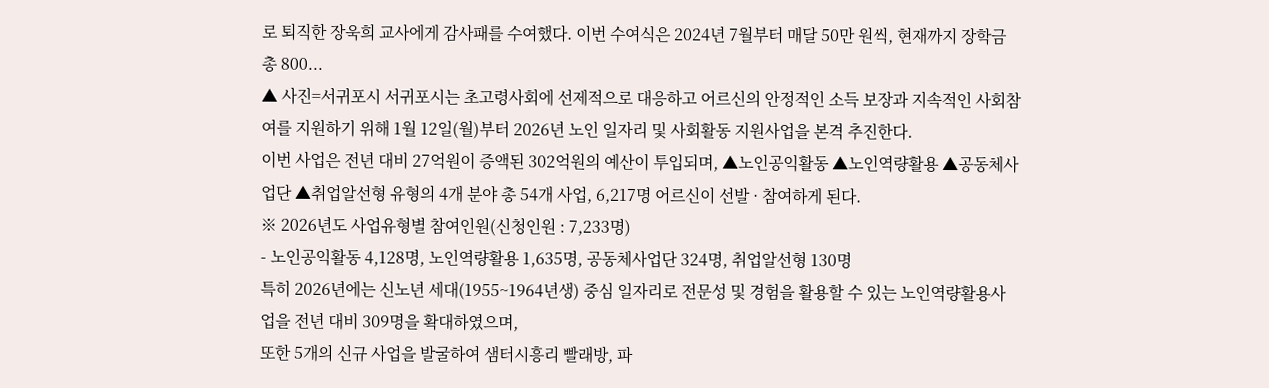로 퇴직한 장욱희 교사에게 감사패를 수여했다. 이번 수여식은 2024년 7월부터 매달 50만 원씩, 현재까지 장학금 총 800...
▲ 사진=서귀포시 서귀포시는 초고령사회에 선제적으로 대응하고 어르신의 안정적인 소득 보장과 지속적인 사회참여를 지원하기 위해 1월 12일(월)부터 2026년 노인 일자리 및 사회활동 지원사업을 본격 추진한다.
이번 사업은 전년 대비 27억원이 증액된 302억원의 예산이 투입되며, ▲노인공익활동 ▲노인역량활용 ▲공동체사업단 ▲취업알선형 유형의 4개 분야 총 54개 사업, 6,217명 어르신이 선발 · 참여하게 된다.
※ 2026년도 사업유형별 참여인원(신청인원 : 7,233명)
- 노인공익활동 4,128명, 노인역량활용 1,635명, 공동체사업단 324명, 취업알선형 130명
특히 2026년에는 신노년 세대(1955~1964년생) 중심 일자리로 전문성 및 경험을 활용할 수 있는 노인역량활용사업을 전년 대비 309명을 확대하였으며,
또한 5개의 신규 사업을 발굴하여 샘터시흥리 빨래방, 파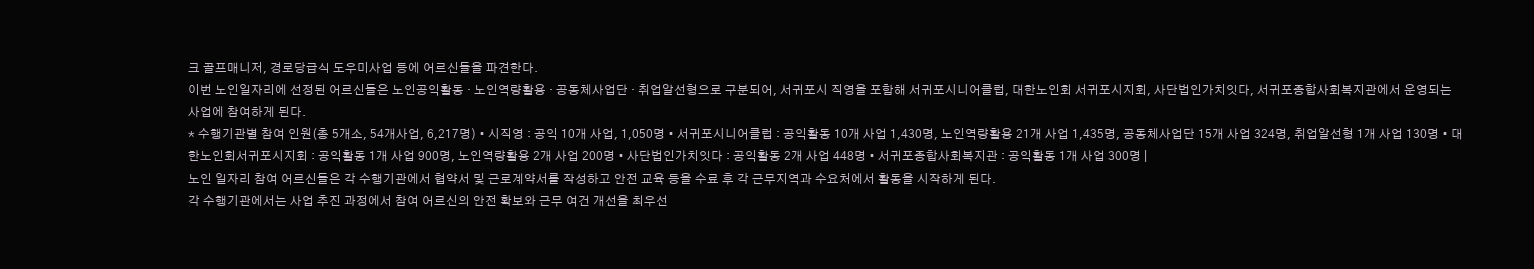크 골프매니저, 경로당급식 도우미사업 등에 어르신들을 파견한다.
이번 노인일자리에 선정된 어르신들은 노인공익활동 · 노인역량활용 · 공동체사업단 · 취업알선형으로 구분되어, 서귀포시 직영을 포함해 서귀포시니어클럽, 대한노인회 서귀포시지회, 사단법인가치잇다, 서귀포종합사회복지관에서 운영되는 사업에 참여하게 된다.
* 수행기관별 참여 인원(총 5개소, 54개사업, 6,217명) • 시직영 : 공익 10개 사업, 1,050명 • 서귀포시니어클럽 : 공익활동 10개 사업 1,430명, 노인역량활용 21개 사업 1,435명, 공동체사업단 15개 사업 324명, 취업알선형 1개 사업 130명 • 대한노인회서귀포시지회 : 공익활동 1개 사업 900명, 노인역량활용 2개 사업 200명 • 사단법인가치잇다 : 공익활동 2개 사업 448명 • 서귀포종합사회복지관 : 공익활동 1개 사업 300명 |
노인 일자리 참여 어르신들은 각 수행기관에서 협약서 및 근로계약서를 작성하고 안전 교육 등을 수료 후 각 근무지역과 수요처에서 활동을 시작하게 된다.
각 수행기관에서는 사업 추진 과정에서 참여 어르신의 안전 확보와 근무 여건 개선을 최우선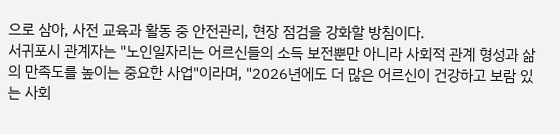으로 삼아, 사전 교육과 활동 중 안전관리, 현장 점검을 강화할 방침이다.
서귀포시 관계자는 "노인일자리는 어르신들의 소득 보전뿐만 아니라 사회적 관계 형성과 삶의 만족도를 높이는 중요한 사업"이라며, "2026년에도 더 많은 어르신이 건강하고 보람 있는 사회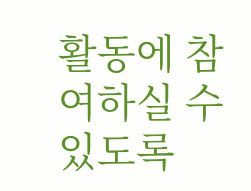활동에 참여하실 수 있도록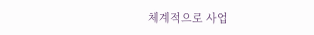체계적으로 사업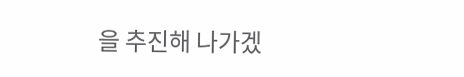을 추진해 나가겠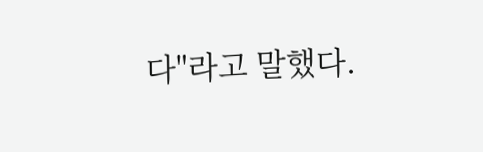다"라고 말했다.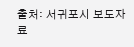출처: 서귀포시 보도자료